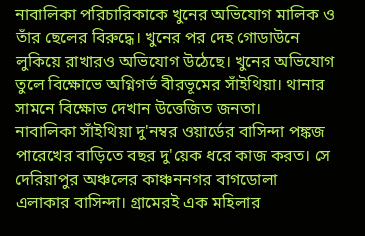নাবালিকা পরিচারিকাকে খুনের অভিযোগ মালিক ও তাঁর ছেলের বিরুদ্ধে। খুনের পর দেহ গোডাউনে লুকিয়ে রাখারও অভিযোগ উঠেছে। খুনের অভিযোগ তুলে বিক্ষোভে অগ্নিগর্ভ বীরভূমের সাঁইথিয়া। থানার সামনে বিক্ষোভ দেখান উত্তেজিত জনতা।
নাবালিকা সাঁইথিয়া দু'নম্বর ওয়ার্ডের বাসিন্দা পঙ্কজ পারেখের বাড়িতে বছর দু'য়েক ধরে কাজ করত। সে দেরিয়াপুর অঞ্চলের কাঞ্চননগর বাগডোলা এলাকার বাসিন্দা। গ্রামেরই এক মহিলার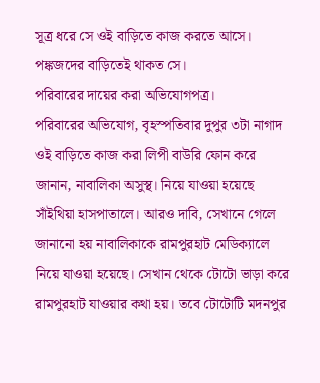সূত্র ধরে সে ওই বাড়িতে কাজ করতে আসে। পঙ্কজদের বাড়িতেই থাকত সে।
পরিবারের দায়ের করা অভিযোগপত্র।
পরিবারের অভিযোগ, বৃহস্পতিবার দুপুর ৩টা নাগাদ ওই বাড়িতে কাজ করা লিপী বাউরি ফোন করে জানান, নাবালিকা অসুস্থ। নিয়ে যাওয়া হয়েছে সাঁইথিয়া হাসপাতালে। আরও দাবি, সেখানে গেলে জানানো হয় নাবালিকাকে রামপুরহাট মেডিক্যালে নিয়ে যাওয়া হয়েছে। সেখান থেকে টোটো ভাড়া করে রামপুরহাট যাওয়ার কথা হয়। তবে টোটোটি মদনপুর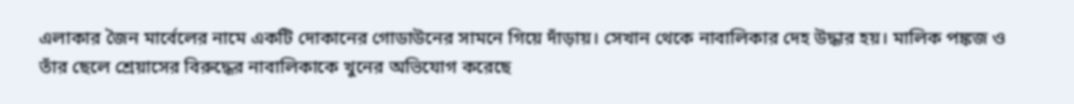এলাকার জৈন মার্বেলের নামে একটি দোকানের গোডাউনের সামনে গিয়ে দাঁড়ায়। সেখান থেকে নাবালিকার দেহ উদ্ধার হয়। মালিক পঙ্কজ ও তাঁর ছেলে শ্রেয়াসের বিরুদ্ধের নাবালিকাকে খুনের অভিযোগ করেছে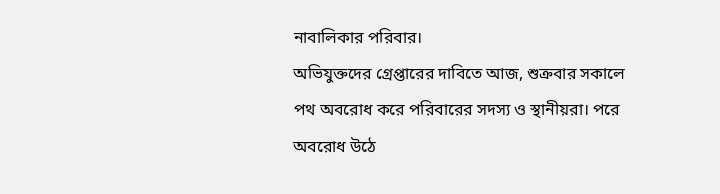নাবালিকার পরিবার।
অভিযুক্তদের গ্রেপ্তারের দাবিতে আজ, শুক্রবার সকালে পথ অবরোধ করে পরিবারের সদস্য ও স্থানীয়রা। পরে অবরোধ উঠে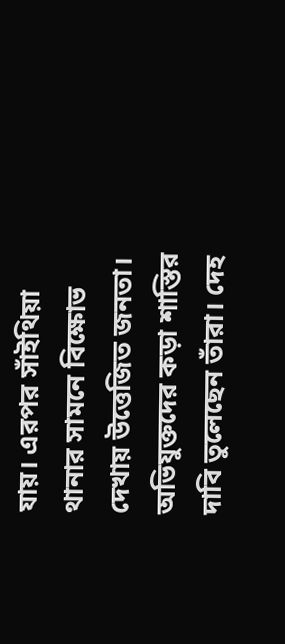যায়। এরপর সাঁইথিয়া থানার সামনে বিক্ষোভ দেখায় উত্তেজিত জনতা। অভিযুক্তদের কড়া শাস্তির দাবি তুলেছেন তাঁরা। দেহ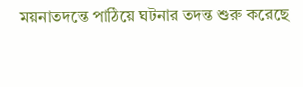ময়নাতদন্তে পাঠিয়ে ঘটনার তদন্ত শুরু করেছে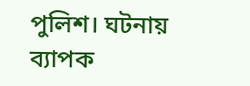পুলিশ। ঘটনায় ব্যাপক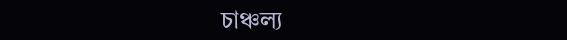চাঞ্চল্য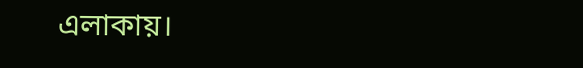এলাকায়।